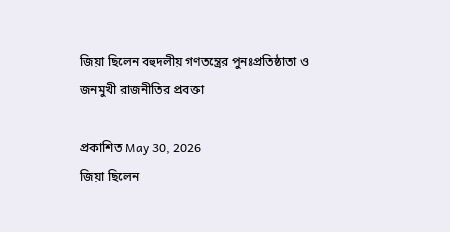জিয়া ছিলেন বহুদলীয় গণতন্ত্রের পুনঃপ্রতিষ্ঠাতা ও জনমুখী রাজনীতির প্রবক্তা

প্রকাশিত May 30, 2026
জিয়া ছিলেন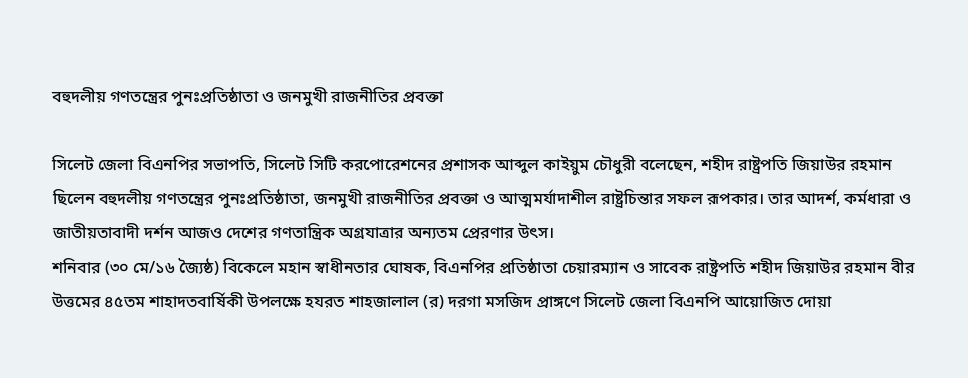বহুদলীয় গণতন্ত্রের পুনঃপ্রতিষ্ঠাতা ও জনমুখী রাজনীতির প্রবক্তা

সিলেট জেলা বিএনপির সভাপতি, সিলেট সিটি করপোরেশনের প্রশাসক আব্দুল কাইয়ুম চৌধুরী বলেছেন, শহীদ রাষ্ট্রপতি জিয়াউর রহমান ছিলেন বহুদলীয় গণতন্ত্রের পুনঃপ্রতিষ্ঠাতা, জনমুখী রাজনীতির প্রবক্তা ও আত্মমর্যাদাশীল রাষ্ট্রচিন্তার সফল রূপকার। তার আদর্শ, কর্মধারা ও জাতীয়তাবাদী দর্শন আজও দেশের গণতান্ত্রিক অগ্রযাত্রার অন্যতম প্রেরণার উৎস।
শনিবার (৩০ মে/১৬ জ্যৈষ্ঠ) বিকেলে মহান স্বাধীনতার ঘোষক, বিএনপির প্রতিষ্ঠাতা চেয়ারম্যান ও সাবেক রাষ্ট্রপতি শহীদ জিয়াউর রহমান বীর উত্তমের ৪৫তম শাহাদতবার্ষিকী উপলক্ষে হযরত শাহজালাল (র) দরগা মসজিদ প্রাঙ্গণে সিলেট জেলা বিএনপি আয়োজিত দোয়া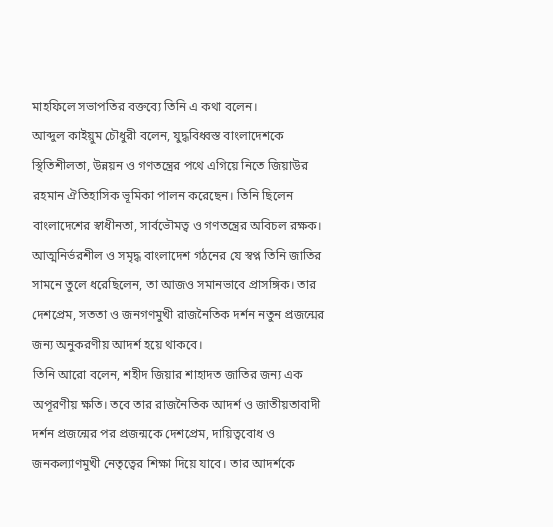মাহফিলে সভাপতির বক্তব্যে তিনি এ কথা বলেন।
আব্দুল কাইয়ুম চৌধুরী বলেন, যুদ্ধবিধ্বস্ত বাংলাদেশকে স্থিতিশীলতা, উন্নয়ন ও গণতন্ত্রের পথে এগিয়ে নিতে জিয়াউর রহমান ঐতিহাসিক ভূমিকা পালন করেছেন। তিনি ছিলেন বাংলাদেশের স্বাধীনতা, সার্বভৌমত্ব ও গণতন্ত্রের অবিচল রক্ষক। আত্মনির্ভরশীল ও সমৃদ্ধ বাংলাদেশ গঠনের যে স্বপ্ন তিনি জাতির সামনে তুলে ধরেছিলেন, তা আজও সমানভাবে প্রাসঙ্গিক। তার দেশপ্রেম, সততা ও জনগণমুখী রাজনৈতিক দর্শন নতুন প্রজন্মের জন্য অনুকরণীয় আদর্শ হয়ে থাকবে।
তিনি আরো বলেন, শহীদ জিয়ার শাহাদত জাতির জন্য এক অপূরণীয় ক্ষতি। তবে তার রাজনৈতিক আদর্শ ও জাতীয়তাবাদী দর্শন প্রজন্মের পর প্রজন্মকে দেশপ্রেম, দায়িত্ববোধ ও জনকল্যাণমুখী নেতৃত্বের শিক্ষা দিয়ে যাবে। তার আদর্শকে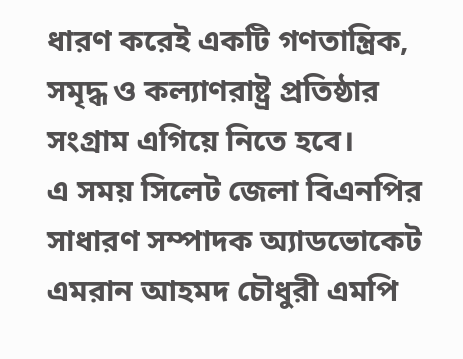ধারণ করেই একটি গণতান্ত্রিক, সমৃদ্ধ ও কল্যাণরাষ্ট্র প্রতিষ্ঠার সংগ্রাম এগিয়ে নিতে হবে।
এ সময় সিলেট জেলা বিএনপির সাধারণ সম্পাদক অ্যাডভোকেট এমরান আহমদ চৌধুরী এমপি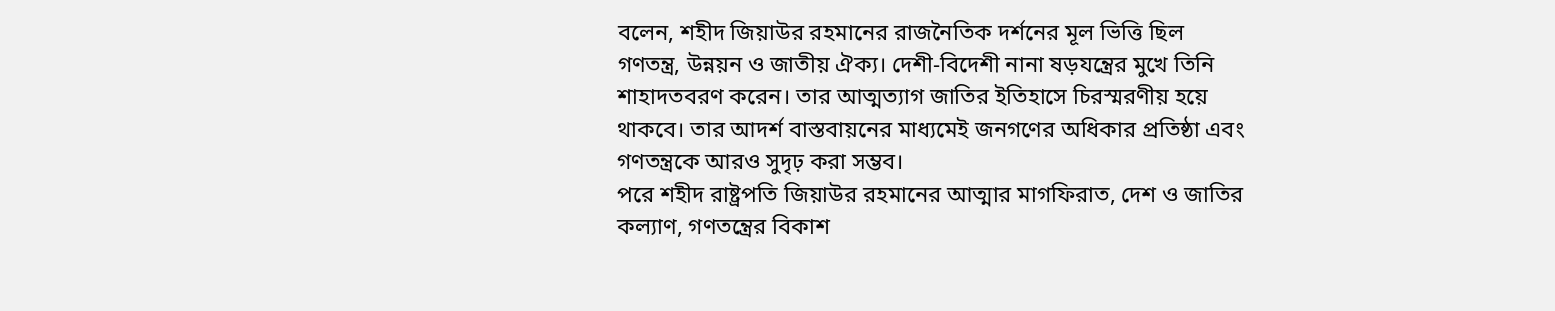বলেন, শহীদ জিয়াউর রহমানের রাজনৈতিক দর্শনের মূল ভিত্তি ছিল গণতন্ত্র, উন্নয়ন ও জাতীয় ঐক্য। দেশী-বিদেশী নানা ষড়যন্ত্রের মুখে তিনি শাহাদতবরণ করেন। তার আত্মত্যাগ জাতির ইতিহাসে চিরস্মরণীয় হয়ে থাকবে। তার আদর্শ বাস্তবায়নের মাধ্যমেই জনগণের অধিকার প্রতিষ্ঠা এবং গণতন্ত্রকে আরও সুদৃঢ় করা সম্ভব।
পরে শহীদ রাষ্ট্রপতি জিয়াউর রহমানের আত্মার মাগফিরাত, দেশ ও জাতির কল্যাণ, গণতন্ত্রের বিকাশ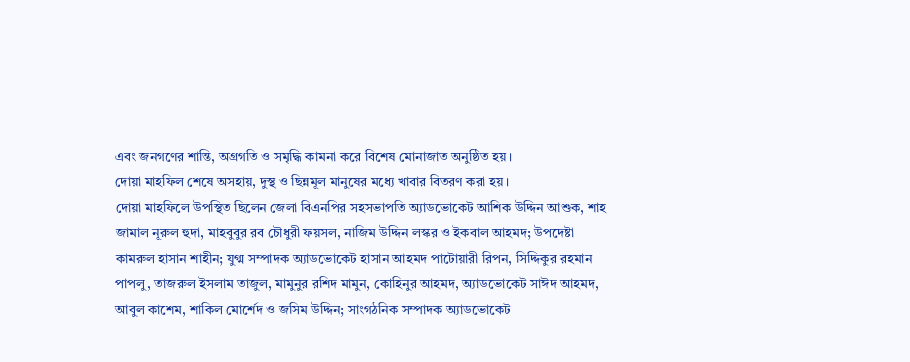এবং জনগণের শান্তি, অগ্রগতি ও সমৃদ্ধি কামনা করে বিশেষ মোনাজাত অনুষ্ঠিত হয়।
দোয়া মাহফিল শেষে অসহায়, দুস্থ ও ছিন্নমূল মানুষের মধ্যে খাবার বিতরণ করা হয়।
দোয়া মাহফিলে উপস্থিত ছিলেন জেলা বিএনপির সহসভাপতি অ্যাডভোকেট আশিক উদ্দিন আশুক, শাহ জামাল নূরুল হুদা, মাহবুবুর রব চৌধুরী ফয়সল, নাজিম উদ্দিন লস্কর ও ইকবাল আহমদ; উপদেষ্টা কামরুল হাসান শাহীন; যুগ্ম সম্পাদক অ্যাডভোকেট হাসান আহমদ পাটোয়ারী রিপন, সিদ্দিকুর রহমান পাপলু, তাজরুল ইসলাম তাজুল, মামুনুর রশিদ মামুন, কোহিনুর আহমদ, অ্যাডভোকেট সাঈদ আহমদ, আবুল কাশেম, শাকিল মোর্শেদ ও জসিম উদ্দিন; সাংগঠনিক সম্পাদক অ্যাডভোকেট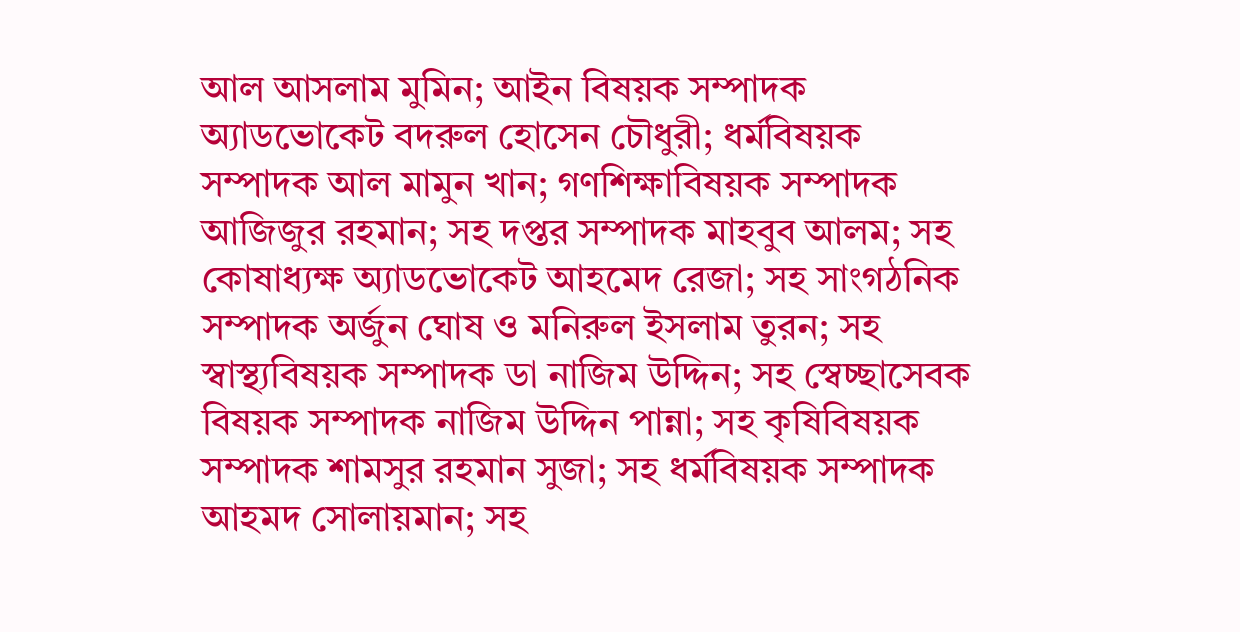আল আসলাম মুমিন; আইন বিষয়ক সম্পাদক অ্যাডভোকেট বদরুল হোসেন চৌধুরী; ধর্মবিষয়ক সম্পাদক আল মামুন খান; গণশিক্ষাবিষয়ক সম্পাদক আজিজুর রহমান; সহ দপ্তর সম্পাদক মাহবুব আলম; সহ কোষাধ্যক্ষ অ্যাডভোকেট আহমেদ রেজা; সহ সাংগঠনিক সম্পাদক অর্জুন ঘোষ ও মনিরুল ইসলাম তুরন; সহ স্বাস্থ্যবিষয়ক সম্পাদক ডা নাজিম উদ্দিন; সহ স্বেচ্ছাসেবক বিষয়ক সম্পাদক নাজিম উদ্দিন পান্না; সহ কৃষিবিষয়ক সম্পাদক শামসুর রহমান সুজা; সহ ধর্মবিষয়ক সম্পাদক আহমদ সোলায়মান; সহ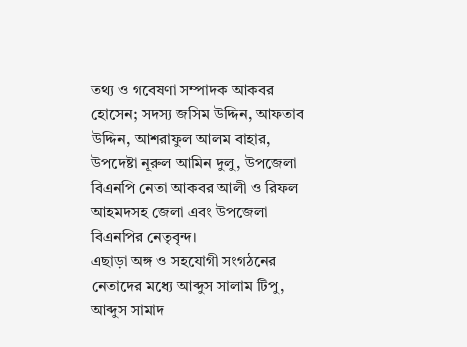তথ্য ও গবেষণা সম্পাদক আকবর হোসেন; সদস্য জসিম উদ্দিন, আফতাব উদ্দিন, আশরাফুল আলম বাহার, উপদেষ্টা নূরুল আমিন দুলু, উপজেলা বিএনপি নেতা আকবর আলী ও রিফল আহমদসহ জেলা এবং উপজেলা বিএনপির নেতৃবৃন্দ।
এছাড়া অঙ্গ ও সহযোগী সংগঠনের নেতাদের মধ্যে আব্দুস সালাম টিপু, আব্দুস সামাদ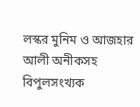লস্কর মুনিম ও আজহার আলী অনীকসহ বিপুলসংখ্যক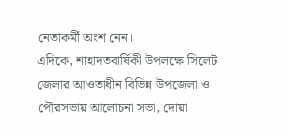নেতাকর্মী অংশ নেন।
এদিকে, শাহাদতবার্ষিকী উপলক্ষে সিলেট জেলার আওতাধীন বিভিন্ন উপজেলা ও পৌরসভায় আলোচনা সভা, দোয়া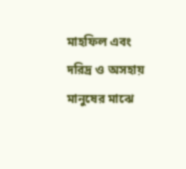মাহফিল এবং দরিদ্র ও অসহায় মানুষের মাঝে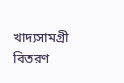খাদ্যসামগ্রী বিতরণ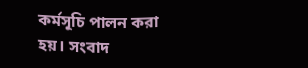কর্মসূচি পালন করা হয়। সংবাদ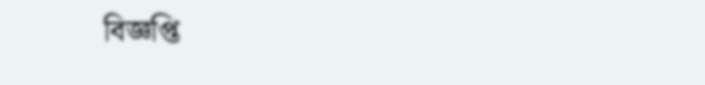বিজ্ঞপ্তি